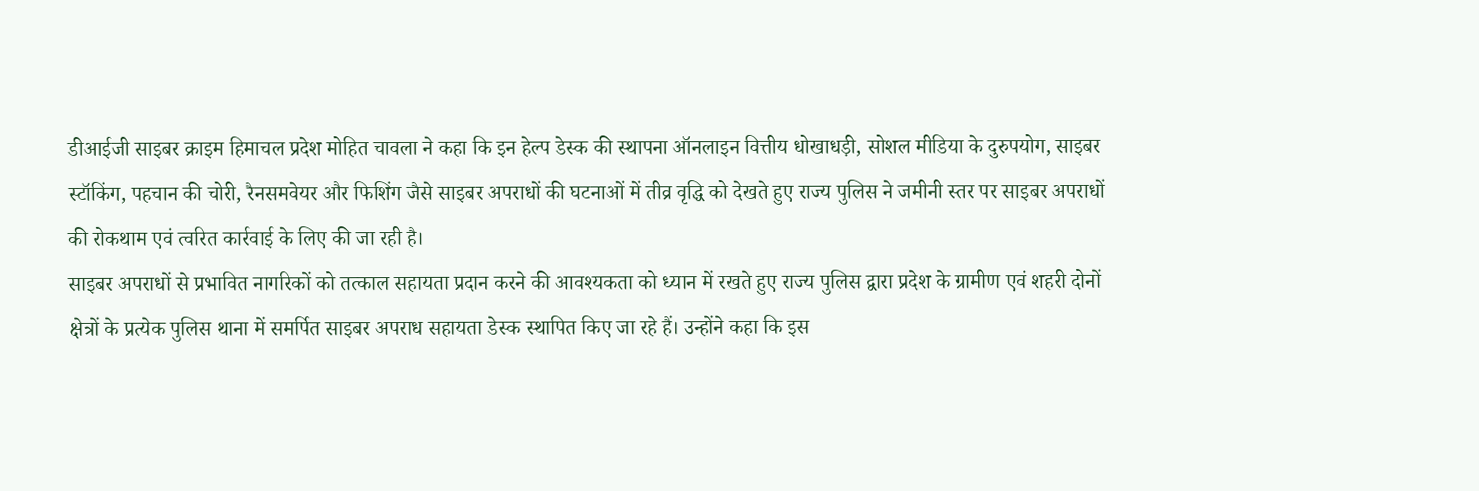डीआईजी साइबर क्राइम हिमाचल प्रदेश मोहित चावला ने कहा कि इन हेल्प डेस्क की स्थापना ऑनलाइन वित्तीय धोखाधड़ी, सोशल मीडिया के दुरुपयोग, साइबर स्टॉकिंग, पहचान की चोरी, रैनसमवेयर और फिशिंग जैसे साइबर अपराधों की घटनाओं में तीव्र वृद्धि को देखते हुए राज्य पुलिस ने जमीनी स्तर पर साइबर अपराधों की रोकथाम एवं त्वरित कार्रवाई के लिए की जा रही है।
साइबर अपराधों से प्रभावित नागरिकों को तत्काल सहायता प्रदान करने की आवश्यकता को ध्यान में रखते हुए राज्य पुलिस द्वारा प्रदेश के ग्रामीण एवं शहरी दोनों क्षेत्रों के प्रत्येक पुलिस थाना में समर्पित साइबर अपराध सहायता डेस्क स्थापित किए जा रहे हैं। उन्होंने कहा कि इस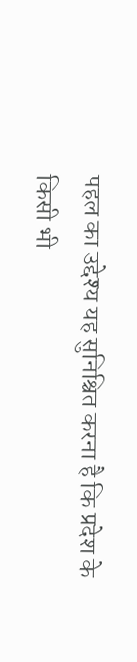पहल का उद्देश्य यह सुनिश्चित करना है कि प्रदेश के किसी भी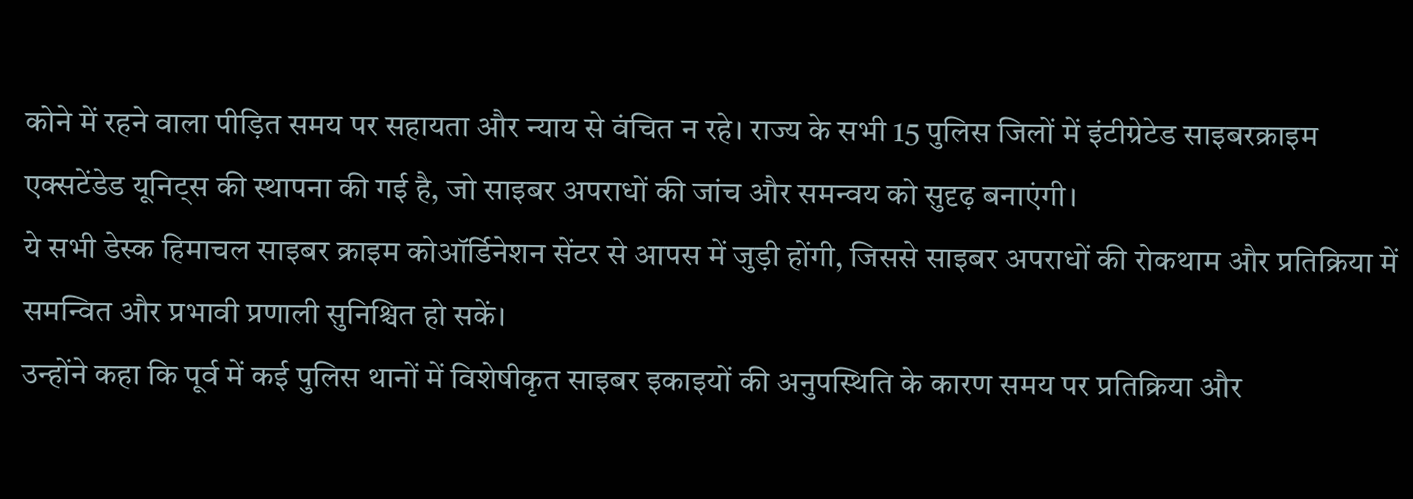कोने में रहने वाला पीड़ित समय पर सहायता और न्याय से वंचित न रहे। राज्य के सभी 15 पुलिस जिलों में इंटीग्रेटेड साइबरक्राइम एक्सटेंडेड यूनिट्स की स्थापना की गई है, जो साइबर अपराधों की जांच और समन्वय को सुदृढ़ बनाएंगी।
ये सभी डेस्क हिमाचल साइबर क्राइम कोऑर्डिनेशन सेंटर से आपस में जुड़ी होंगी, जिससे साइबर अपराधों की रोकथाम और प्रतिक्रिया में समन्वित और प्रभावी प्रणाली सुनिश्चित हो सकें।
उन्होंने कहा कि पूर्व में कई पुलिस थानों में विशेषीकृत साइबर इकाइयों की अनुपस्थिति के कारण समय पर प्रतिक्रिया और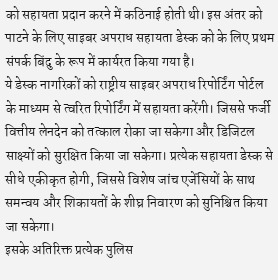को सहायता प्रदान करने में कठिनाई होती थी। इस अंतर को पाटने के लिए साइबर अपराध सहायता डेस्क को के लिए प्रथम संपर्क बिंदु के रूप में कार्यरत किया गया है।
ये डेस्क नागरिकों को राष्ट्रीय साइबर अपराध रिपोर्टिंग पोर्टल के माध्यम से त्वरित रिपोर्टिंग में सहायता करेंगी। जिससे फर्जी वित्तीय लेनदेन को तत्काल रोका जा सकेगा और डिजिटल साक्ष्यों को सुरक्षित किया जा सकेगा। प्रत्येक सहायता डेस्क से सीधे एकीकृत होगी, जिससे विशेष जांच एजेंसियों के साथ समन्वय और शिकायतों के शीघ्र निवारण को सुनिश्चित किया जा सकेगा।
इसके अतिरिक्त प्रत्येक पुलिस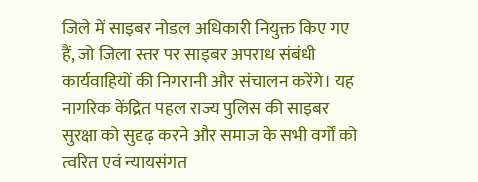जिले में साइबर नोडल अधिकारी नियुक्त किए गए हैं, जो जिला स्तर पर साइबर अपराध संबंधी कार्यवाहियों की निगरानी और संचालन करेंगे। यह नागरिक केंद्रित पहल राज्य पुलिस की साइबर सुरक्षा को सुदृढ़ करने और समाज के सभी वर्गों को त्वरित एवं न्यायसंगत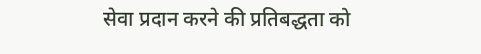सेवा प्रदान करने की प्रतिबद्धता को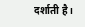दर्शाती है।